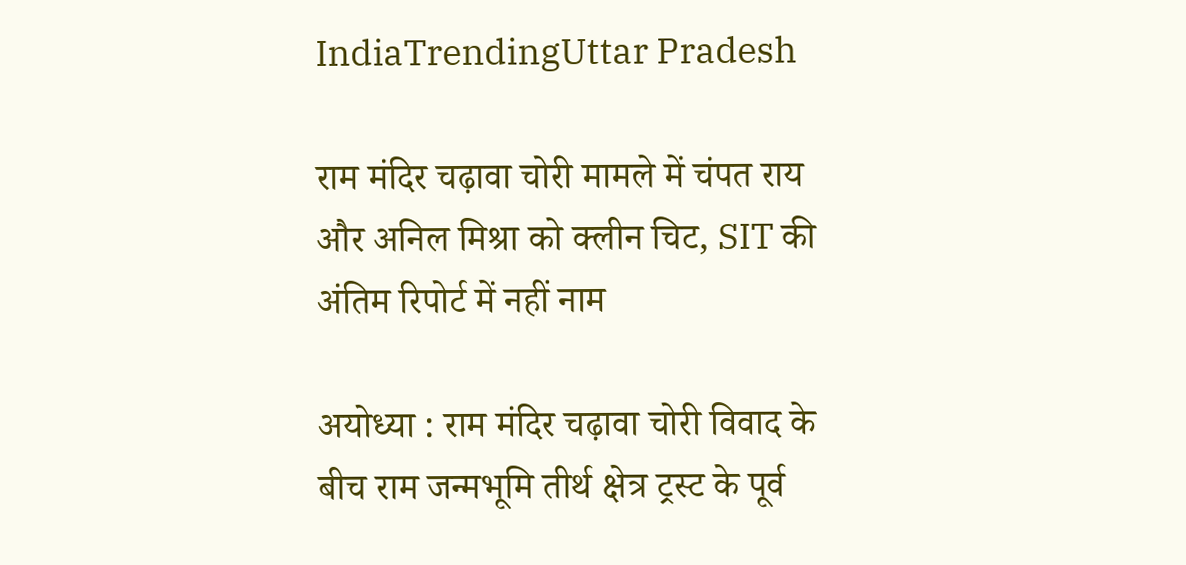IndiaTrendingUttar Pradesh

राम मंदिर चढ़ावा चोरी मामले में चंपत राय और अनिल मिश्रा को क्लीन चिट, SIT की अंतिम रिपोर्ट में नहीं नाम

अयोध्या : राम मंदिर चढ़ावा चोरी विवाद के बीच राम जन्मभूमि तीर्थ क्षेत्र ट्रस्ट के पूर्व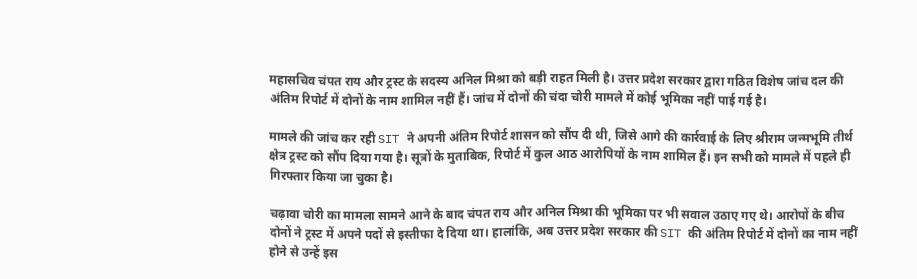महासचिव चंपत राय और ट्रस्ट के सदस्य अनिल मिश्रा को बड़ी राहत मिली है। उत्तर प्रदेश सरकार द्वारा गठित विशेष जांच दल की अंतिम रिपोर्ट में दोनों के नाम शामिल नहीं हैं। जांच में दोनों की चंदा चोरी मामले में कोई भूमिका नहीं पाई गई है।

मामले की जांच कर रही SIT ने अपनी अंतिम रिपोर्ट शासन को सौंप दी थी, जिसे आगे की कार्रवाई के लिए श्रीराम जन्मभूमि तीर्थ क्षेत्र ट्रस्ट को सौंप दिया गया है। सूत्रों के मुताबिक, रिपोर्ट में कुल आठ आरोपियों के नाम शामिल हैं। इन सभी को मामले में पहले ही गिरफ्तार किया जा चुका है।

चढ़ावा चोरी का मामला सामने आने के बाद चंपत राय और अनिल मिश्रा की भूमिका पर भी सवाल उठाए गए थे। आरोपों के बीच दोनों ने ट्रस्ट में अपने पदों से इस्तीफा दे दिया था। हालांकि, अब उत्तर प्रदेश सरकार की SIT की अंतिम रिपोर्ट में दोनों का नाम नहीं होने से उन्हें इस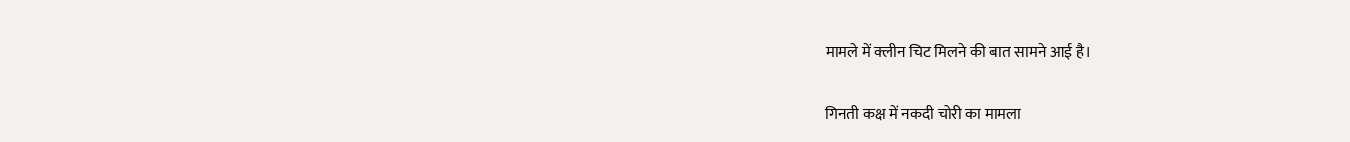मामले में क्लीन चिट मिलने की बात सामने आई है।

गिनती कक्ष में नकदी चोरी का मामला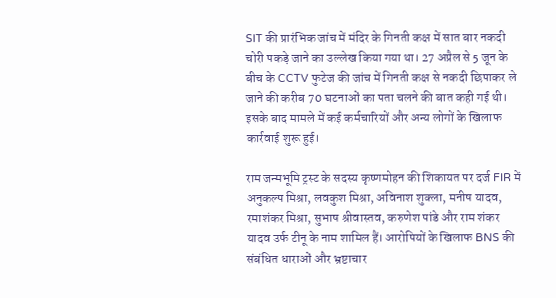SIT की प्रारंभिक जांच में मंदिर के गिनती कक्ष में सात बार नकदी चोरी पकड़े जाने का उल्लेख किया गया था। 27 अप्रैल से 5 जून के बीच के CCTV फुटेज की जांच में गिनती कक्ष से नकदी छिपाकर ले जाने की करीब 70 घटनाओं का पता चलने की बात कही गई थी। इसके बाद मामले में कई कर्मचारियों और अन्य लोगों के खिलाफ कार्रवाई शुरू हुई।

राम जन्मभूमि ट्रस्ट के सदस्य कृष्णमोहन की शिकायत पर दर्ज FIR में अनुकल्प मिश्रा, लवकुश मिश्रा, अविनाश शुक्ला, मनीष यादव, रमाशंकर मिश्रा, सुभाष श्रीवास्तव, करुणेश पांडे और राम शंकर यादव उर्फ टीनू के नाम शामिल हैं। आरोपियों के खिलाफ BNS की संबंधित धाराओं और भ्रष्टाचार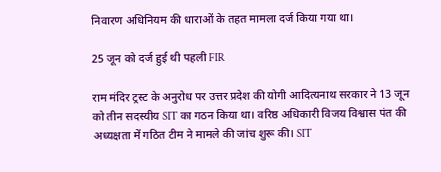निवारण अधिनियम की धाराओं के तहत मामला दर्ज किया गया था।

25 जून को दर्ज हुई थी पहली FIR

राम मंदिर ट्रस्ट के अनुरोध पर उत्तर प्रदेश की योगी आदित्यनाथ सरकार ने 13 जून को तीन सदस्यीय SIT का गठन किया था। वरिष्ठ अधिकारी विजय विश्वास पंत की अध्यक्षता में गठित टीम ने मामले की जांच शुरू की। SIT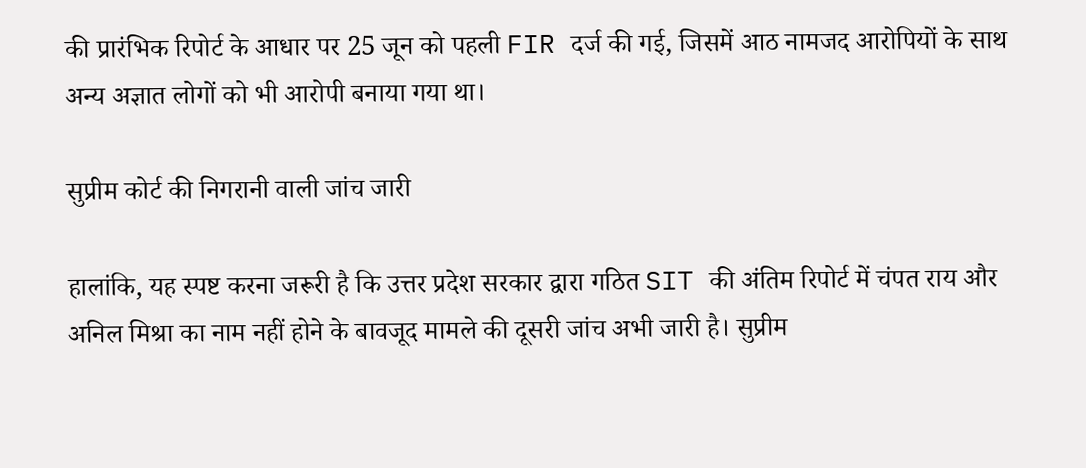की प्रारंभिक रिपोर्ट के आधार पर 25 जून को पहली FIR दर्ज की गई, जिसमें आठ नामजद आरोपियों के साथ अन्य अज्ञात लोगों को भी आरोपी बनाया गया था।

सुप्रीम कोर्ट की निगरानी वाली जांच जारी

हालांकि, यह स्पष्ट करना जरूरी है कि उत्तर प्रदेश सरकार द्वारा गठित SIT की अंतिम रिपोर्ट में चंपत राय और अनिल मिश्रा का नाम नहीं होने के बावजूद मामले की दूसरी जांच अभी जारी है। सुप्रीम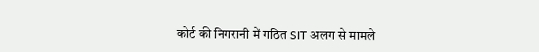कोर्ट की निगरानी में गठित SIT अलग से मामले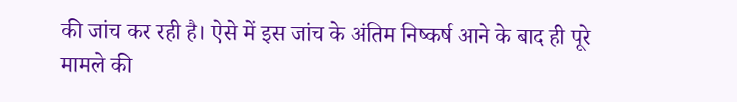की जांच कर रही है। ऐसे में इस जांच के अंतिम निष्कर्ष आने के बाद ही पूरे मामले की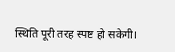स्थिति पूरी तरह स्पष्ट हो सकेगी।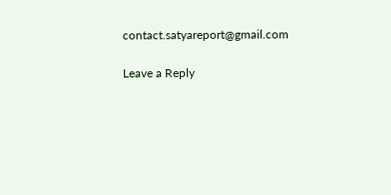contact.satyareport@gmail.com

Leave a Reply